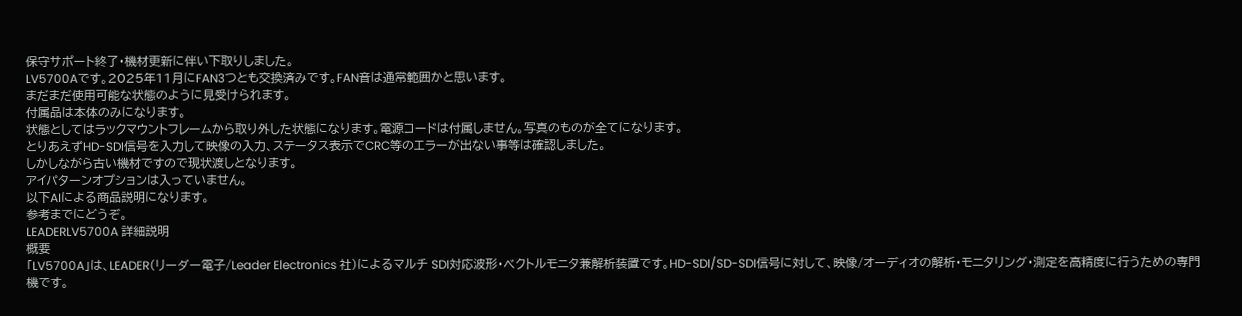保守サポート終了・機材更新に伴い下取りしました。
LV5700Aです。2025年11月にFAN3つとも交換済みです。FAN音は通常範囲かと思います。
まだまだ使用可能な状態のように見受けられます。
付属品は本体のみになります。
状態としてはラックマウントフレームから取り外した状態になります。電源コードは付属しません。写真のものが全てになります。
とりあえずHD-SDI信号を入力して映像の入力、ステータス表示でCRC等のエラーが出ない事等は確認しました。
しかしながら古い機材ですので現状渡しとなります。
アイパターンオプションは入っていません。
以下AIによる商品説明になります。
参考までにどうぞ。
LEADERLV5700A 詳細説明
概要
「LV5700A」は、LEADER(リーダー電子/Leader Electronics 社)によるマルチ SDI対応波形・ベクトルモニタ兼解析装置です。HD-SDI/SD-SDI信号に対して、映像/オーディオの解析・モニタリング・測定を高精度に行うための専門機です。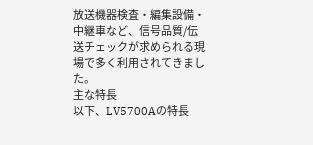放送機器検査・編集設備・中継車など、信号品質/伝送チェックが求められる現場で多く利用されてきました。
主な特長
以下、LV5700Aの特長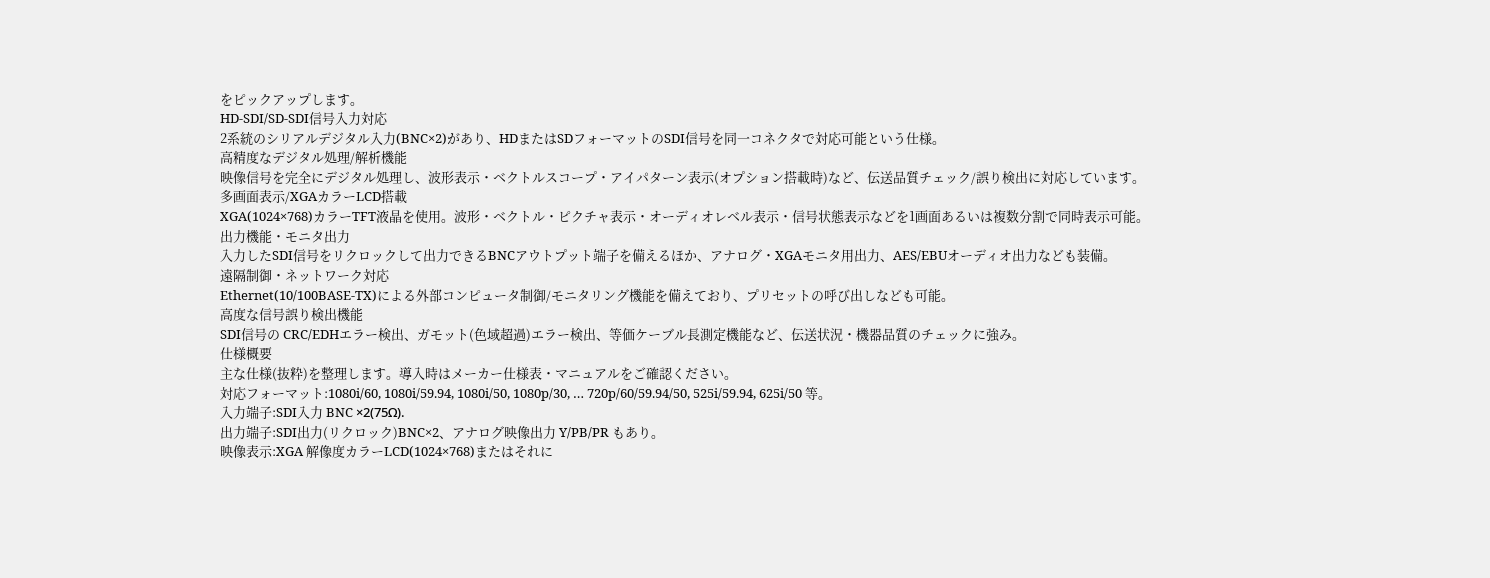をピックアップします。
HD-SDI/SD-SDI信号入力対応
2系統のシリアルデジタル入力(BNC×2)があり、HDまたはSDフォーマットのSDI信号を同一コネクタで対応可能という仕様。
高精度なデジタル処理/解析機能
映像信号を完全にデジタル処理し、波形表示・ベクトルスコープ・アイパターン表示(オプション搭載時)など、伝送品質チェック/誤り検出に対応しています。
多画面表示/XGAカラーLCD搭載
XGA(1024×768)カラーTFT液晶を使用。波形・ベクトル・ピクチャ表示・オーディオレベル表示・信号状態表示などを1画面あるいは複数分割で同時表示可能。
出力機能・モニタ出力
入力したSDI信号をリクロックして出力できるBNCアウトプット端子を備えるほか、アナログ・XGAモニタ用出力、AES/EBUオーディオ出力なども装備。
遠隔制御・ネットワーク対応
Ethernet(10/100BASE-TX)による外部コンピュータ制御/モニタリング機能を備えており、プリセットの呼び出しなども可能。
高度な信号誤り検出機能
SDI信号の CRC/EDHエラー検出、ガモット(色域超過)エラー検出、等価ケーブル長測定機能など、伝送状況・機器品質のチェックに強み。
仕様概要
主な仕様(抜粋)を整理します。導入時はメーカー仕様表・マニュアルをご確認ください。
対応フォーマット:1080i/60, 1080i/59.94, 1080i/50, 1080p/30, … 720p/60/59.94/50, 525i/59.94, 625i/50 等。
入力端子:SDI入力 BNC ×2(75Ω).
出力端子:SDI出力(リクロック)BNC×2、アナログ映像出力 Y/PB/PR もあり。
映像表示:XGA 解像度カラーLCD(1024×768)またはそれに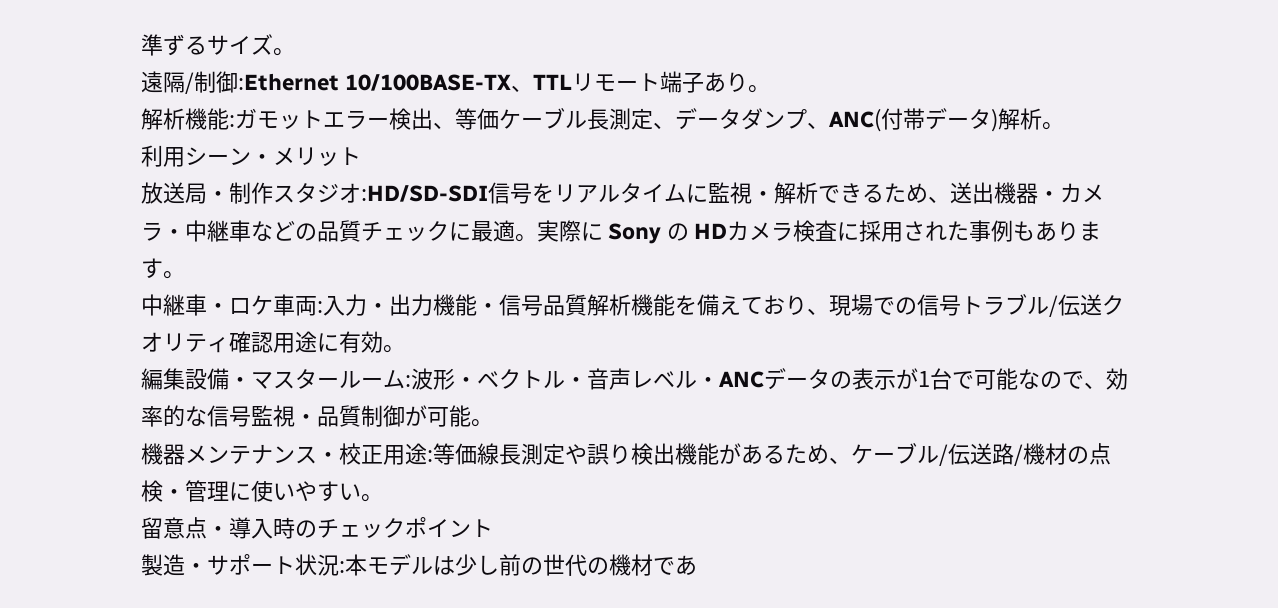準ずるサイズ。
遠隔/制御:Ethernet 10/100BASE-TX、TTLリモート端子あり。
解析機能:ガモットエラー検出、等価ケーブル長測定、データダンプ、ANC(付帯データ)解析。
利用シーン・メリット
放送局・制作スタジオ:HD/SD-SDI信号をリアルタイムに監視・解析できるため、送出機器・カメラ・中継車などの品質チェックに最適。実際に Sony の HDカメラ検査に採用された事例もあります。
中継車・ロケ車両:入力・出力機能・信号品質解析機能を備えており、現場での信号トラブル/伝送クオリティ確認用途に有効。
編集設備・マスタールーム:波形・ベクトル・音声レベル・ANCデータの表示が1台で可能なので、効率的な信号監視・品質制御が可能。
機器メンテナンス・校正用途:等価線長測定や誤り検出機能があるため、ケーブル/伝送路/機材の点検・管理に使いやすい。
留意点・導入時のチェックポイント
製造・サポート状況:本モデルは少し前の世代の機材であ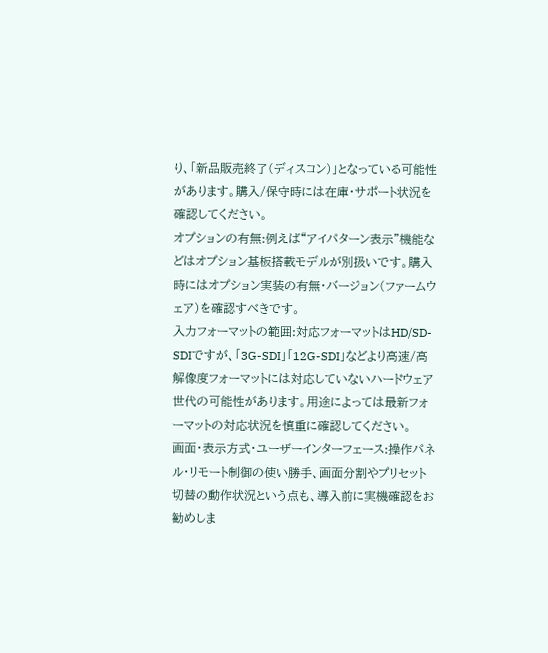り、「新品販売終了(ディスコン)」となっている可能性があります。購入/保守時には在庫・サポート状況を確認してください。
オプションの有無:例えば“アイパターン表示”機能などはオプション基板搭載モデルが別扱いです。購入時にはオプション実装の有無・バージョン(ファームウェア)を確認すべきです。
入力フォーマットの範囲:対応フォーマットはHD/SD-SDIですが、「3G-SDI」「12G-SDI」などより高速/高解像度フォーマットには対応していないハードウェア世代の可能性があります。用途によっては最新フォーマットの対応状況を慎重に確認してください。
画面・表示方式・ユーザーインターフェース:操作パネル・リモート制御の使い勝手、画面分割やプリセット切替の動作状況という点も、導入前に実機確認をお勧めしま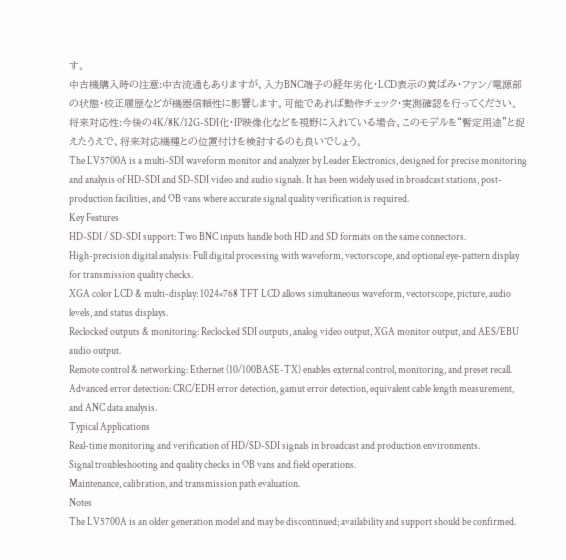す。
中古機購入時の注意:中古流通もありますが、入力BNC端子の経年劣化・LCD表示の黄ばみ・ファン/電源部の状態・校正履歴などが機器信頼性に影響します。可能であれば動作チェック・実測確認を行ってください。
将来対応性:今後の4K/8K/12G-SDI化・IP映像化などを視野に入れている場合、このモデルを“暫定用途”と捉えたうえで、将来対応機種との位置付けを検討するのも良いでしょう。
The LV5700A is a multi-SDI waveform monitor and analyzer by Leader Electronics, designed for precise monitoring and analysis of HD-SDI and SD-SDI video and audio signals. It has been widely used in broadcast stations, post-production facilities, and OB vans where accurate signal quality verification is required.
Key Features
HD-SDI / SD-SDI support: Two BNC inputs handle both HD and SD formats on the same connectors.
High-precision digital analysis: Full digital processing with waveform, vectorscope, and optional eye-pattern display for transmission quality checks.
XGA color LCD & multi-display: 1024×768 TFT LCD allows simultaneous waveform, vectorscope, picture, audio levels, and status displays.
Reclocked outputs & monitoring: Reclocked SDI outputs, analog video output, XGA monitor output, and AES/EBU audio output.
Remote control & networking: Ethernet (10/100BASE-TX) enables external control, monitoring, and preset recall.
Advanced error detection: CRC/EDH error detection, gamut error detection, equivalent cable length measurement, and ANC data analysis.
Typical Applications
Real-time monitoring and verification of HD/SD-SDI signals in broadcast and production environments.
Signal troubleshooting and quality checks in OB vans and field operations.
Maintenance, calibration, and transmission path evaluation.
Notes
The LV5700A is an older generation model and may be discontinued; availability and support should be confirmed.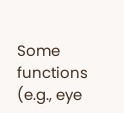Some functions (e.g., eye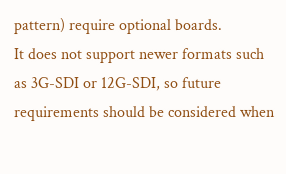pattern) require optional boards.
It does not support newer formats such as 3G-SDI or 12G-SDI, so future requirements should be considered when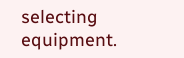selecting equipment.